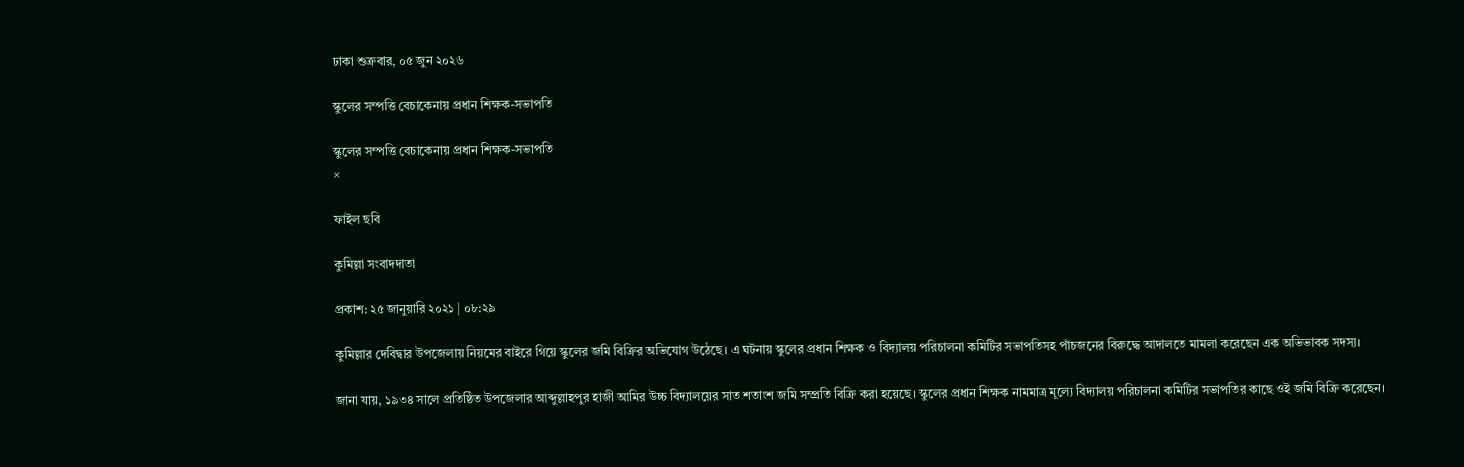ঢাকা শুক্রবার, ০৫ জুন ২০২৬

স্কুলের সম্পত্তি বেচাকেনায় প্রধান শিক্ষক-সভাপতি

স্কুলের সম্পত্তি বেচাকেনায় প্রধান শিক্ষক-সভাপতি
×

ফাইল ছবি

কুমিল্লা সংবাদদাতা

প্রকাশ: ২৫ জানুয়ারি ২০২১ | ০৮:২৯

কুমিল্লার দেবিদ্বার উপজেলায় নিয়মের বাইরে গিয়ে স্কুলের জমি বিক্রির অভিযোগ উঠেছে। এ ঘটনায় স্কুলের প্রধান শিক্ষক ও বিদ্যালয় পরিচালনা কমিটির সভাপতিসহ পাঁচজনের বিরুদ্ধে আদালতে মামলা করেছেন এক অভিভাবক সদস্য।

জানা যায়, ১৯৩৪ সালে প্রতিষ্ঠিত উপজেলার আব্দুল্লাহপুর হাজী আমির উচ্চ বিদ্যালয়ের সাত শতাংশ জমি সম্প্রতি বিক্রি করা হয়েছে। স্কুলের প্রধান শিক্ষক নামমাত্র মূল্যে বিদ্যালয় পরিচালনা কমিটির সভাপতির কাছে ওই জমি বিক্রি করেছেন।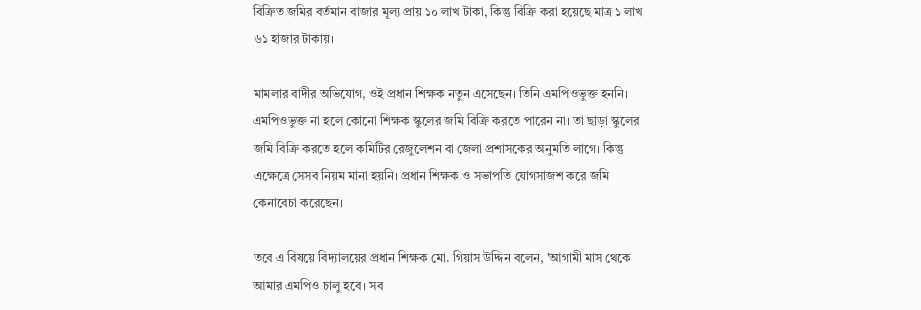বিক্রিত জমির বর্তমান বাজার মূল্য প্রায় ১০ লাখ টাকা, কিন্তু বিক্রি করা হয়েছে মাত্র ১ লাখ ৬১ হাজার টাকায়।

মামলার বাদীর অভিযোগ, ওই প্রধান শিক্ষক নতুন এসেছেন। তিনি এমপিওভুক্ত হননি। এমপিওভুক্ত না হলে কোনো শিক্ষক স্কুলের জমি বিক্রি করতে পারেন না। তা ছাড়া স্কুলের জমি বিক্রি করতে হলে কমিটির রেজুলেশন বা জেলা প্রশাসকের অনুমতি লাগে। কিন্তু এক্ষেত্রে সেসব নিয়ম মানা হয়নি। প্রধান শিক্ষক ও সভাপতি যোগসাজশ করে জমি কেনাবেচা করেছেন।

তবে এ বিষয়ে বিদ্যালয়ের প্রধান শিক্ষক মো. গিয়াস উদ্দিন বলেন, 'আগামী মাস থেকে আমার এমপিও চালু হবে। সব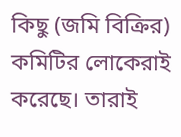কিছু (জমি বিক্রির) কমিটির লোকেরাই করেছে। তারাই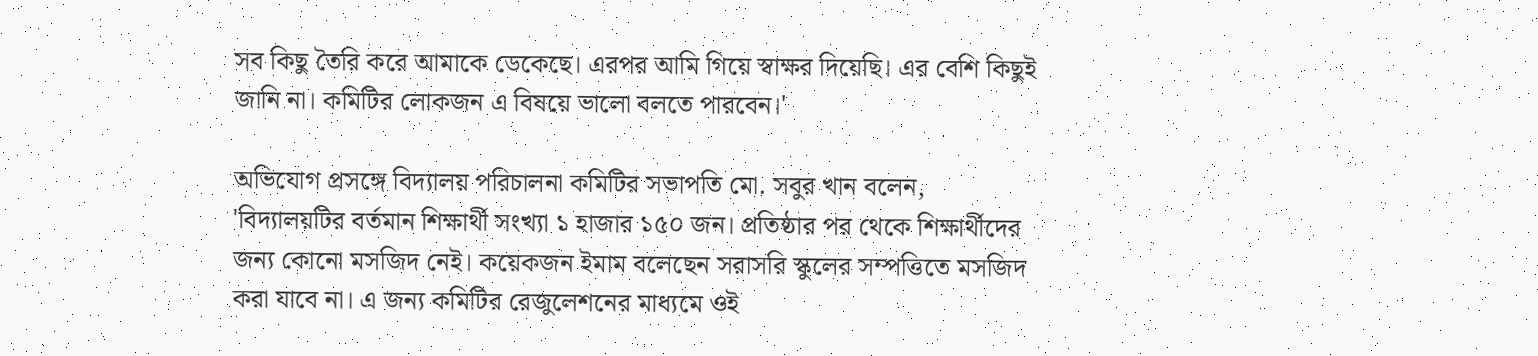সব কিছু তৈরি করে আমাকে ডেকেছে। এরপর আমি গিয়ে স্বাক্ষর দিয়েছি। এর বেশি কিছুই জানি না। কমিটির লোকজন এ বিষয়ে ভালো বলতে পারবেন।'

অভিযোগ প্রসঙ্গে বিদ্যালয় পরিচালনা কমিটির সভাপতি মো. সবুর খান বলেন, 'বিদ্যালয়টির বর্তমান শিক্ষার্থী সংখ্যা ১ হাজার ১৫০ জন। প্রতিষ্ঠার পর থেকে শিক্ষার্থীদের জন্য কোনো মসজিদ নেই। কয়েকজন ইমাম বলেছেন সরাসরি স্কুলের সম্পত্তিতে মসজিদ করা যাবে না। এ জন্য কমিটির রেজুলেশনের মাধ্যমে ওই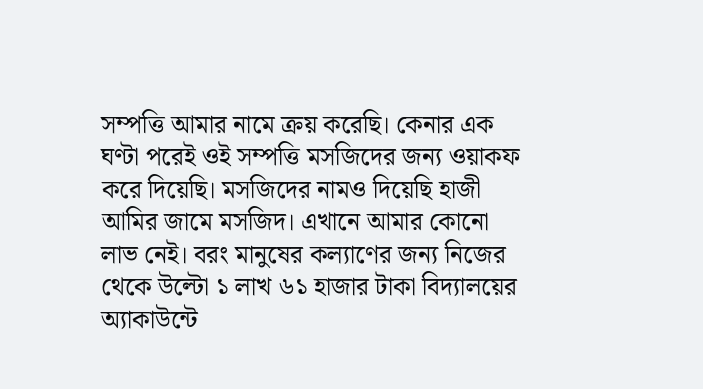সম্পত্তি আমার নামে ক্রয় করেছি। কেনার এক ঘণ্টা পরেই ওই সম্পত্তি মসজিদের জন্য ওয়াকফ করে দিয়েছি। মসজিদের নামও দিয়েছি হাজী আমির জামে মসজিদ। এখানে আমার কোনো লাভ নেই। বরং মানুষের কল্যাণের জন্য নিজের থেকে উল্টো ১ লাখ ৬১ হাজার টাকা বিদ্যালয়ের অ্যাকাউন্টে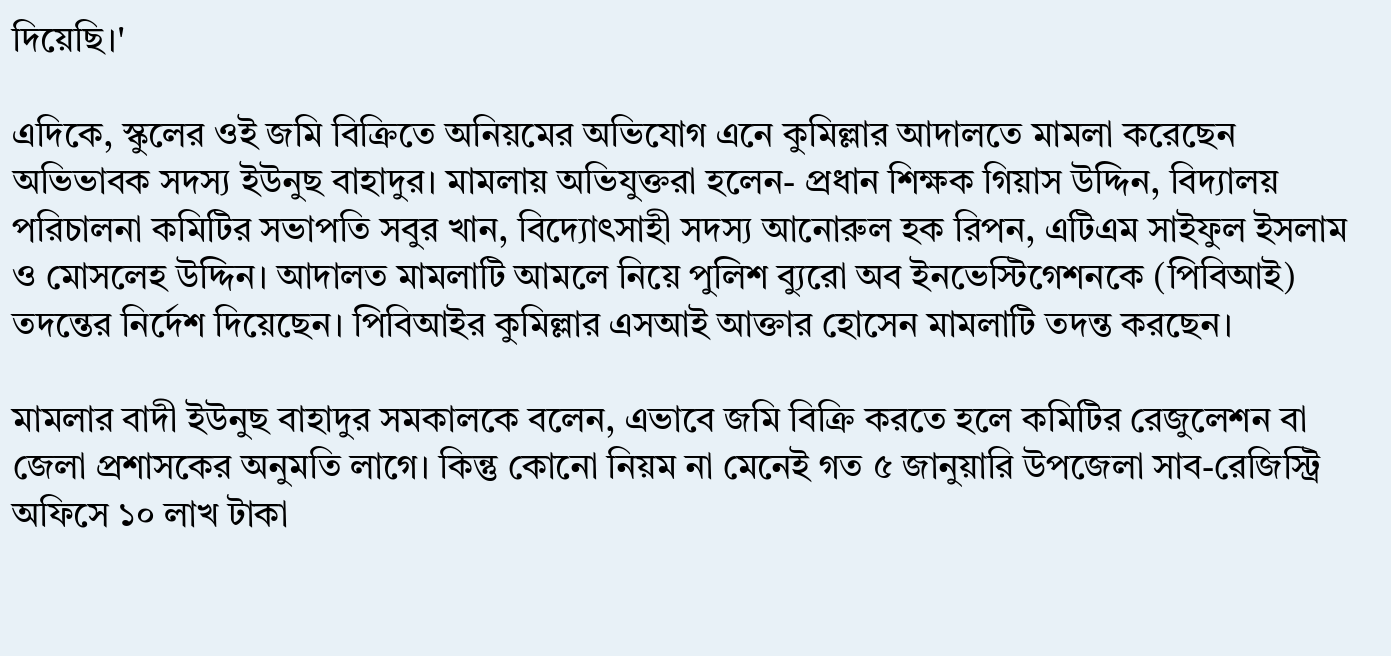দিয়েছি।'

এদিকে, স্কুলের ওই জমি বিক্রিতে অনিয়মের অভিযোগ এনে কুমিল্লার আদালতে মামলা করেছেন অভিভাবক সদস্য ইউনুছ বাহাদুর। মামলায় অভিযুক্তরা হলেন- প্রধান শিক্ষক গিয়াস উদ্দিন, বিদ্যালয় পরিচালনা কমিটির সভাপতি সবুর খান, বিদ্যোৎসাহী সদস্য আনোরুল হক রিপন, এটিএম সাইফুল ইসলাম ও মোসলেহ উদ্দিন। আদালত মামলাটি আমলে নিয়ে পুলিশ ব্যুরো অব ইনভেস্টিগেশনকে (পিবিআই) তদন্তের নির্দেশ দিয়েছেন। পিবিআইর কুমিল্লার এসআই আক্তার হোসেন মামলাটি তদন্ত করছেন।

মামলার বাদী ইউনুছ বাহাদুর সমকালকে বলেন, এভাবে জমি বিক্রি করতে হলে কমিটির রেজুলেশন বা জেলা প্রশাসকের অনুমতি লাগে। কিন্তু কোনো নিয়ম না মেনেই গত ৫ জানুয়ারি উপজেলা সাব-রেজিস্ট্রি অফিসে ১০ লাখ টাকা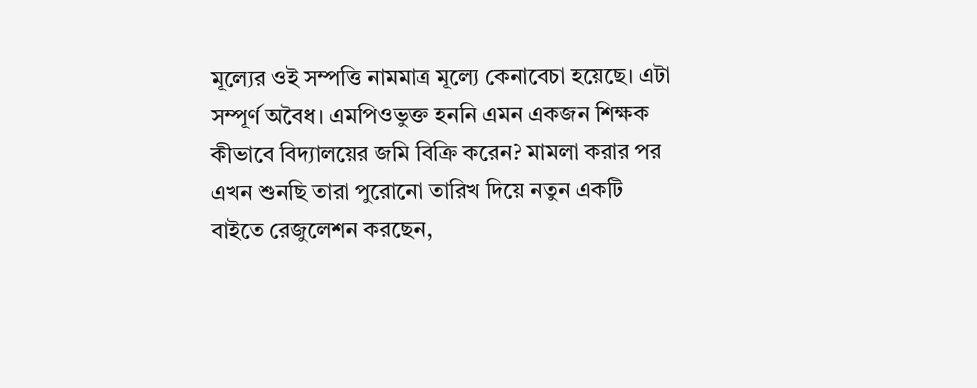মূল্যের ওই সম্পত্তি নামমাত্র মূল্যে কেনাবেচা হয়েছে। এটা সম্পূর্ণ অবৈধ। এমপিওভুক্ত হননি এমন একজন শিক্ষক কীভাবে বিদ্যালয়ের জমি বিক্রি করেন? মামলা করার পর এখন শুনছি তারা পুরোনো তারিখ দিয়ে নতুন একটি বাইতে রেজুলেশন করছেন,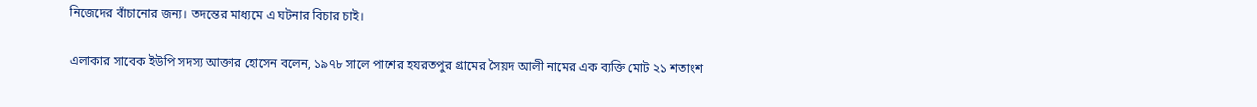নিজেদের বাঁচানোর জন্য। তদন্তের মাধ্যমে এ ঘটনার বিচার চাই।

এলাকার সাবেক ইউপি সদস্য আক্তার হোসেন বলেন, ১৯৭৮ সালে পাশের হযরতপুর গ্রামের সৈয়দ আলী নামের এক ব্যক্তি মোট ২১ শতাংশ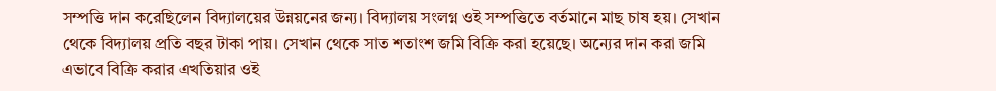সম্পত্তি দান করেছিলেন বিদ্যালয়ের উন্নয়নের জন্য। বিদ্যালয় সংলগ্ন ওই সম্পত্তিতে বর্তমানে মাছ চাষ হয়। সেখান থেকে বিদ্যালয় প্রতি বছর টাকা পায়। সেখান থেকে সাত শতাংশ জমি বিক্রি করা হয়েছে। অন্যের দান করা জমি এভাবে বিক্রি করার এখতিয়ার ওই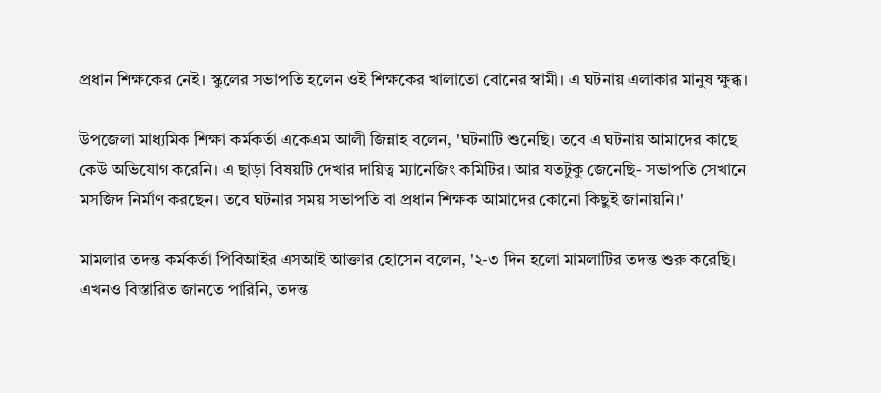প্রধান শিক্ষকের নেই। স্কুলের সভাপতি হলেন ওই শিক্ষকের খালাতো বোনের স্বামী। এ ঘটনায় এলাকার মানুষ ক্ষুব্ধ।

উপজেলা মাধ্যমিক শিক্ষা কর্মকর্তা একেএম আলী জিন্নাহ বলেন, 'ঘটনাটি শুনেছি। তবে এ ঘটনায় আমাদের কাছে কেউ অভিযোগ করেনি। এ ছাড়া বিষয়টি দেখার দায়িত্ব ম্যানেজিং কমিটির। আর যতটুকু জেনেছি- সভাপতি সেখানে মসজিদ নির্মাণ করছেন। তবে ঘটনার সময় সভাপতি বা প্রধান শিক্ষক আমাদের কোনো কিছুই জানায়নি।'

মামলার তদন্ত কর্মকর্তা পিবিআইর এসআই আক্তার হোসেন বলেন, '২-৩ দিন হলো মামলাটির তদন্ত শুরু করেছি। এখনও বিস্তারিত জানতে পারিনি, তদন্ত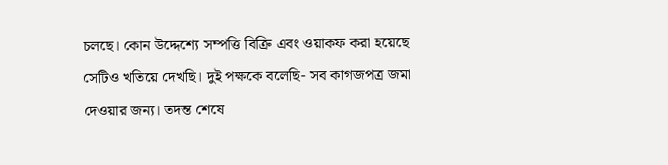চলছে। কোন উদ্দেশ্যে সম্পত্তি বিক্রি এবং ওয়াকফ করা হয়েছে সেটিও খতিয়ে দেখছি। দুই পক্ষকে বলেছি- সব কাগজপত্র জমা দেওয়ার জন্য। তদন্ত শেষে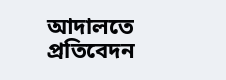আদালতে প্রতিবেদন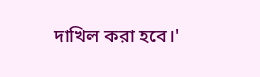দাখিল করা হবে।'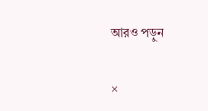আরও পড়ুন

×